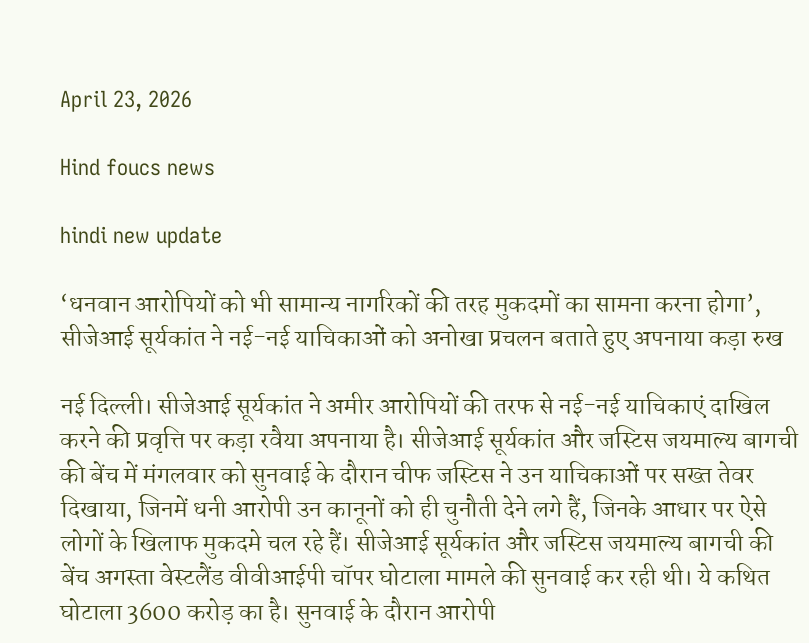April 23, 2026

Hind foucs news

hindi new update

‘धनवान आरोपियों को भी सामान्य नागरिकों की तरह मुकदमों का सामना करना होगा’, सीजेआई सूर्यकांत ने नई-नई याचिकाओं को अनोखा प्रचलन बताते हुए अपनाया कड़ा रुख

नई दिल्ली। सीजेआई सूर्यकांत ने अमीर आरोपियों की तरफ से नई-नई याचिकाएं दाखिल करने की प्रवृत्ति पर कड़ा रवैया अपनाया है। सीजेआई सूर्यकांत और जस्टिस जयमाल्य बागची की बेंच में मंगलवार को सुनवाई के दौरान चीफ जस्टिस ने उन याचिकाओं पर सख्त तेवर दिखाया, जिनमें धनी आरोपी उन कानूनों को ही चुनौती देने लगे हैं, जिनके आधार पर ऐसे लोगों के खिलाफ मुकदमे चल रहे हैं। सीजेआई सूर्यकांत और जस्टिस जयमाल्य बागची की बेंच अगस्ता वेस्टलैंड वीवीआईपी चॉपर घोटाला मामले की सुनवाई कर रही थी। ये कथित घोटाला 3600 करोड़ का है। सुनवाई के दौरान आरोपी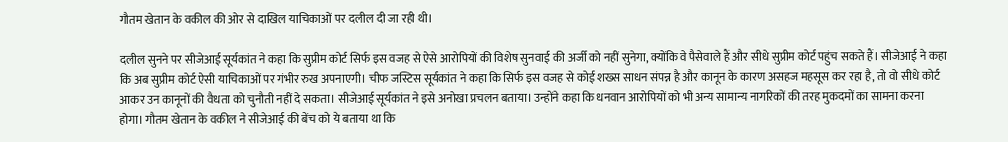गौतम खेतान के वकील की ओर से दाखिल याचिकाओं पर दलील दी जा रही थी।

दलील सुनने पर सीजेआई सूर्यकांत ने कहा कि सुप्रीम कोर्ट सिर्फ इस वजह से ऐसे आरोपियों की विशेष सुनवाई की अर्जी को नहीं सुनेगा, क्योंकि वे पैसेवाले हैं और सीधे सुप्रीम कोर्ट पहुंच सकते हैं। सीजेआई ने कहा कि अब सुप्रीम कोर्ट ऐसी याचिकाओं पर गंभीर रुख अपनाएगी। चीफ जस्टिस सूर्यकांत ने कहा कि सिर्फ इस वजह से कोई शख्स साधन संपन्न है और कानून के कारण असहज महसूस कर रहा है, तो वो सीधे कोर्ट आकर उन कानूनों की वैधता को चुनौती नहीं दे सकता। सीजेआई सूर्यकांत ने इसे अनोखा प्रचलन बताया। उन्होंने कहा कि धनवान आरोपियों को भी अन्य सामान्य नागरिकों की तरह मुकदमों का सामना करना होगा। गौतम खेतान के वकील ने सीजेआई की बेंच को ये बताया था कि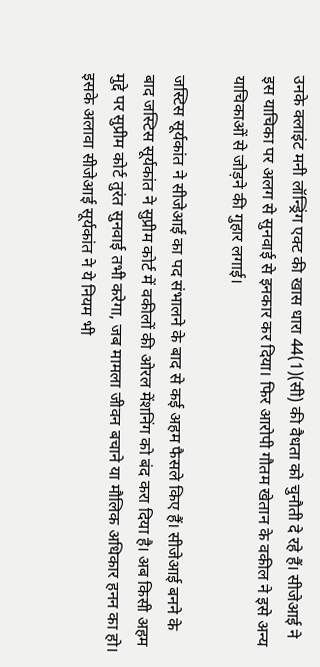उनके क्लाइंट मनी लॉन्ड्रिंग एक्ट की खास धारा 44(1)(सी) की वैधता को चुनौती दे रहे हैं। सीजेआई ने इस याचिका पर अलग से सुनवाई से इनकार कर दिया। फिर आरोपी गौतम खेतान के वकील ने इसे अन्य याचिकाओं से जोड़ने की गुहार लगाई।

जस्टिस सूर्यकांत ने सीजेआई का पद संभालने के बाद से कई अहम फैसले किए हैं। सीजेआई बनने के बाद जस्टिस सूर्यकांत ने सुप्रीम कोर्ट में वकीलों की ओरल मेंशनिंग को बंद करा दिया है। अब किसी अहम मुद्दे पर सुप्रीम कोर्ट तुरंत सुनवाई तभी करेगा, जब मामला जीवन बचाने या मौलिक अधिकार हनन का हो। इसके अलावा सीजेआई सूर्यकांत ने ये नियम भी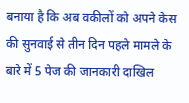बनाया है कि अब वकीलों को अपने केस की सुनवाई से तीन दिन पहले मामले के बारे में 5 पेज की जानकारी दाखिल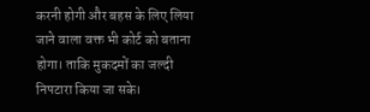करनी होगी और बहस के लिए लिया जाने वाला वक्त भी कोर्ट को बताना होगा। ताकि मुकदमों का जल्दी निपटारा किया जा सके।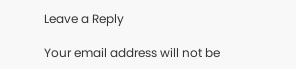Leave a Reply

Your email address will not be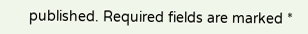published. Required fields are marked *